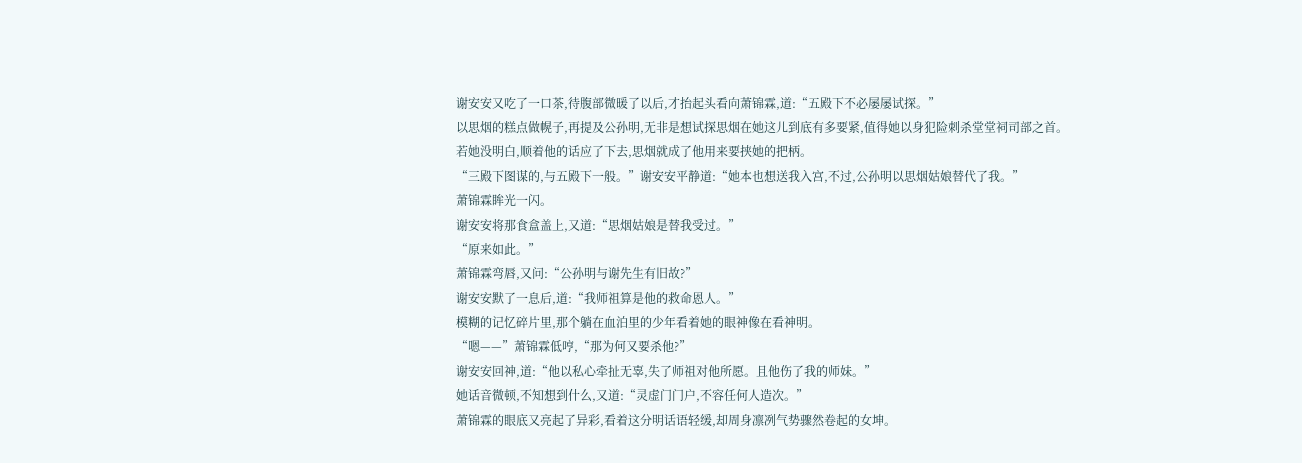谢安安又吃了一口茶,待腹部微暖了以后,才抬起头看向萧锦霖,道:“五殿下不必屡屡试探。”
以思烟的糕点做幌子,再提及公孙明,无非是想试探思烟在她这儿到底有多要紧,值得她以身犯险刺杀堂堂祠司部之首。
若她没明白,顺着他的话应了下去,思烟就成了他用来要挟她的把柄。
“三殿下图谋的,与五殿下一般。”谢安安平静道:“她本也想送我入宫,不过,公孙明以思烟姑娘替代了我。”
萧锦霖眸光一闪。
谢安安将那食盒盖上,又道:“思烟姑娘是替我受过。”
“原来如此。”
萧锦霖弯唇,又问:“公孙明与谢先生有旧故?”
谢安安默了一息后,道:“我师祖算是他的救命恩人。”
模糊的记忆碎片里,那个躺在血泊里的少年看着她的眼神像在看神明。
“嗯——”萧锦霖低哼,“那为何又要杀他?”
谢安安回神,道:“他以私心牵扯无辜,失了师祖对他所愿。且他伤了我的师妹。”
她话音微顿,不知想到什么,又道:“灵虚门门户,不容任何人造次。”
萧锦霖的眼底又亮起了异彩,看着这分明话语轻缓,却周身凛冽气势骤然卷起的女坤。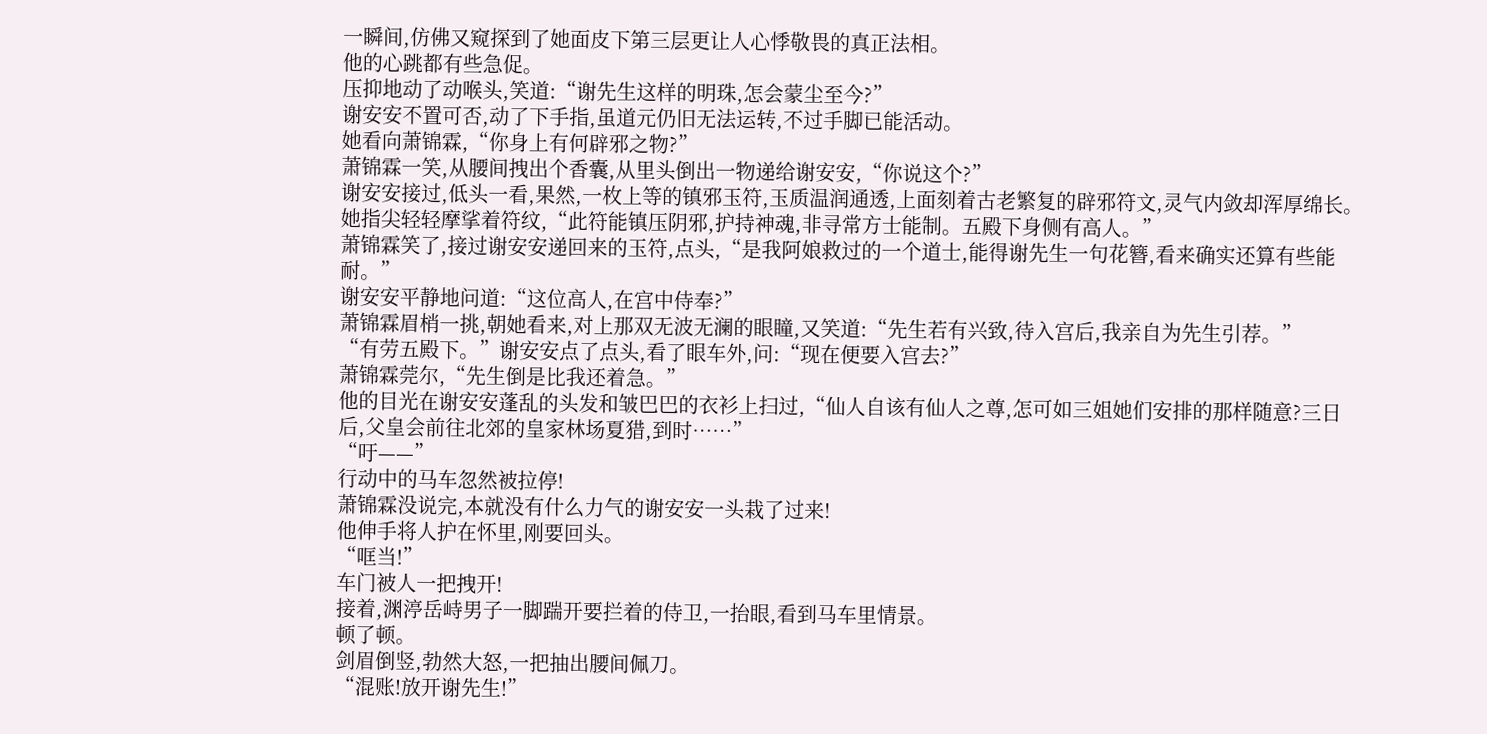一瞬间,仿佛又窥探到了她面皮下第三层更让人心悸敬畏的真正法相。
他的心跳都有些急促。
压抑地动了动喉头,笑道:“谢先生这样的明珠,怎会蒙尘至今?”
谢安安不置可否,动了下手指,虽道元仍旧无法运转,不过手脚已能活动。
她看向萧锦霖,“你身上有何辟邪之物?”
萧锦霖一笑,从腰间拽出个香囊,从里头倒出一物递给谢安安,“你说这个?”
谢安安接过,低头一看,果然,一枚上等的镇邪玉符,玉质温润通透,上面刻着古老繁复的辟邪符文,灵气内敛却浑厚绵长。
她指尖轻轻摩挲着符纹,“此符能镇压阴邪,护持神魂,非寻常方士能制。五殿下身侧有高人。”
萧锦霖笑了,接过谢安安递回来的玉符,点头,“是我阿娘救过的一个道士,能得谢先生一句花簪,看来确实还算有些能耐。”
谢安安平静地问道:“这位高人,在宫中侍奉?”
萧锦霖眉梢一挑,朝她看来,对上那双无波无澜的眼瞳,又笑道:“先生若有兴致,待入宫后,我亲自为先生引荐。”
“有劳五殿下。”谢安安点了点头,看了眼车外,问:“现在便要入宫去?”
萧锦霖莞尔,“先生倒是比我还着急。”
他的目光在谢安安蓬乱的头发和皱巴巴的衣衫上扫过,“仙人自该有仙人之尊,怎可如三姐她们安排的那样随意?三日后,父皇会前往北郊的皇家林场夏猎,到时……”
“吁——”
行动中的马车忽然被拉停!
萧锦霖没说完,本就没有什么力气的谢安安一头栽了过来!
他伸手将人护在怀里,刚要回头。
“哐当!”
车门被人一把拽开!
接着,渊渟岳峙男子一脚踹开要拦着的侍卫,一抬眼,看到马车里情景。
顿了顿。
剑眉倒竖,勃然大怒,一把抽出腰间佩刀。
“混账!放开谢先生!”